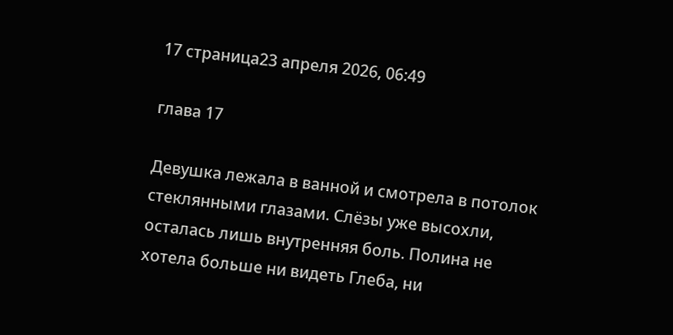17 страница23 апреля 2026, 06:49

глава 17

Девушка лежала в ванной и смотрела в потолок стеклянными глазами. Слёзы уже высохли, осталась лишь внутренняя боль. Полина не хотела больше ни видеть Глеба, ни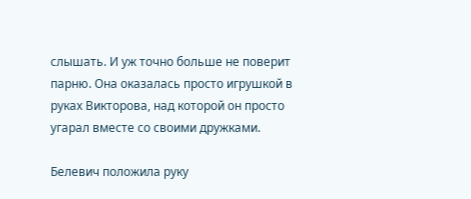слышать. И уж точно больше не поверит парню. Она оказалась просто игрушкой в руках Викторова, над которой он просто угарал вместе со своими дружками.

Белевич положила руку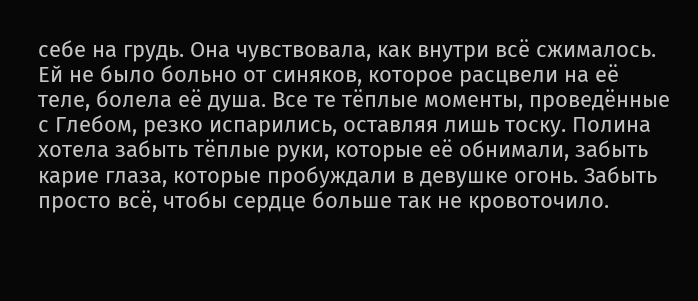себе на грудь. Она чувствовала, как внутри всё сжималось. Ей не было больно от синяков, которое расцвели на её теле, болела её душа. Все те тёплые моменты, проведённые с Глебом, резко испарились, оставляя лишь тоску. Полина хотела забыть тёплые руки, которые её обнимали, забыть карие глаза, которые пробуждали в девушке огонь. Забыть просто всё, чтобы сердце больше так не кровоточило.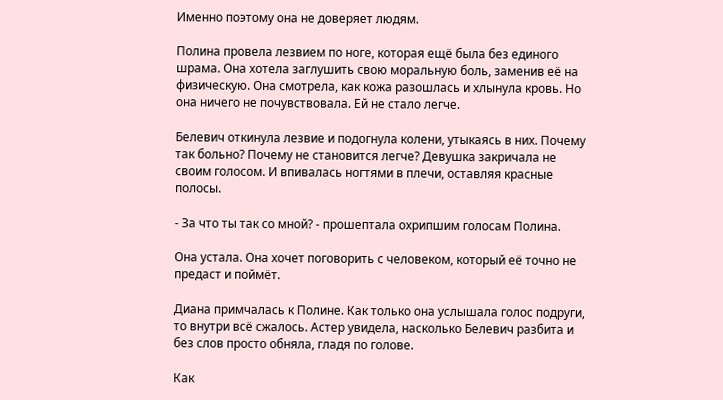Именно поэтому она не доверяет людям.

Полина провела лезвием по ноге, которая ещё была без единого шрама. Она хотела заглушить свою моральную боль, заменив её на физическую. Она смотрела, как кожа разошлась и хлынула кровь. Но она ничего не почувствовала. Ей не стало легче.

Белевич откинула лезвие и подогнула колени, утыкаясь в них. Почему так больно? Почему не становится легче? Девушка закричала не своим голосом. И впивалась ногтями в плечи, оставляя красные полосы.

- За что ты так со мной? - прошептала охрипшим голосам Полина.

Она устала. Она хочет поговорить с человеком, который её точно не предаст и поймёт.

Диана примчалась к Полине. Как только она услышала голос подруги, то внутри всё сжалось. Астер увидела, насколько Белевич разбита и без слов просто обняла, гладя по голове.

Как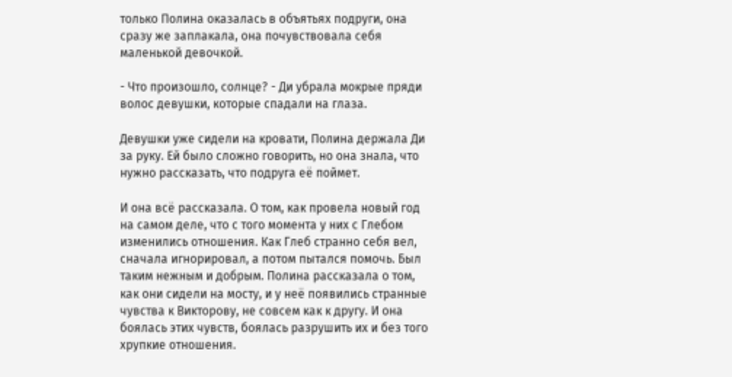только Полина оказалась в объятьях подруги, она сразу же заплакала, она почувствовала себя маленькой девочкой.

- Что произошло, солнце? - Ди убрала мокрые пряди волос девушки, которые спадали на глаза.

Девушки уже сидели на кровати, Полина держала Ди за руку. Ей было сложно говорить, но она знала, что нужно рассказать, что подруга её поймет.

И она всё рассказала. О том, как провела новый год на самом деле, что с того момента у них с Глебом изменились отношения. Как Глеб странно себя вел, сначала игнорировал, а потом пытался помочь. Был таким нежным и добрым. Полина рассказала о том, как они сидели на мосту, и у неё появились странные чувства к Викторову, не совсем как к другу. И она боялась этих чувств, боялась разрушить их и без того хрупкие отношения.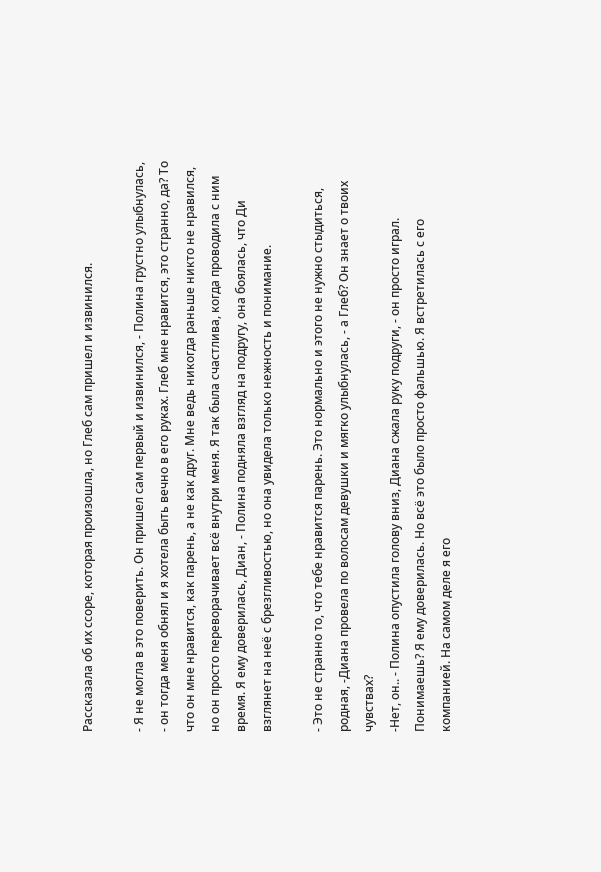Рассказала об их ссоре, которая произошла, но Глеб сам пришел и извинился.

- Я не могла в это поверить. Он пришел сам первый и извинился, - Полина грустно улыбнулась, - он тогда меня обнял и я хотела быть вечно в его руках. Глеб мне нравится, это странно, да? То что он мне нравится, как парень, а не как друг. Мне ведь никогда раньше никто не нравился, но он просто переворачивает всё внутри меня. Я так была счастлива, когда проводила с ним время. Я ему доверилась, Диан, - Полина подняла взгляд на подругу, она боялась, что Ди взглянет на неё с брезгливостью, но она увидела только нежность и понимание.

- Это не странно то, что тебе нравится парень. Это нормально и этого не нужно стыдиться, родная, -Диана провела по волосам девушки и мягко улыбнулась, - а Глеб? Он знает о твоих чувствах?
-Нет, он.. - Полина опустила голову вниз, Диана сжала руку подруги, - он просто играл. Понимаешь? Я ему доверилась. Но всё это было просто фальшью. Я встретилась с его компанией. На самом деле я его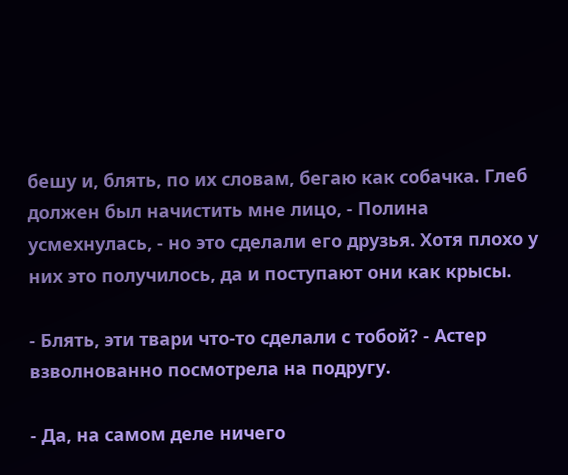бешу и, блять, по их словам, бегаю как собачка. Глеб должен был начистить мне лицо, - Полина усмехнулась, - но это сделали его друзья. Хотя плохо у них это получилось, да и поступают они как крысы.

- Блять, эти твари что-то сделали с тобой? - Астер взволнованно посмотрела на подругу.

- Да, на самом деле ничего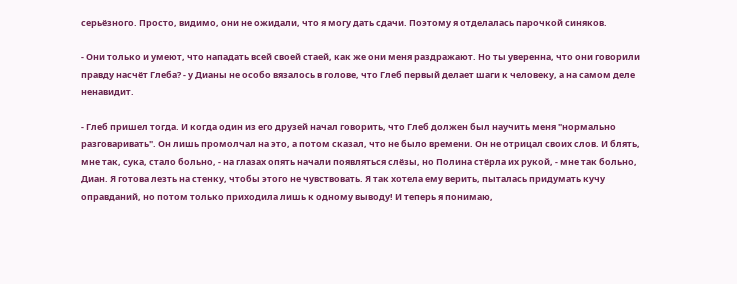серьёзного. Просто, видимо, они не ожидали, что я могу дать сдачи. Поэтому я отделалась парочкой синяков.

- Они только и умеют, что нападать всей своей стаей, как же они меня раздражают. Но ты уверенна, что они говорили правду насчёт Глеба? - у Дианы не особо вязалось в голове, что Глеб первый делает шаги к человеку, а на самом деле ненавидит.

- Глеб пришел тогда. И когда один из его друзей начал говорить, что Глеб должен был научить меня "нормально разговаривать". Он лишь промолчал на это, а потом сказал, что не было времени. Он не отрицал своих слов. И блять, мне так, сука, стало больно, - на глазах опять начали появляться слёзы, но Полина стёрла их рукой, - мне так больно, Диан. Я готова лезть на стенку, чтобы этого не чувствовать. Я так хотела ему верить, пыталась придумать кучу оправданий, но потом только приходила лишь к одному выводу! И теперь я понимаю,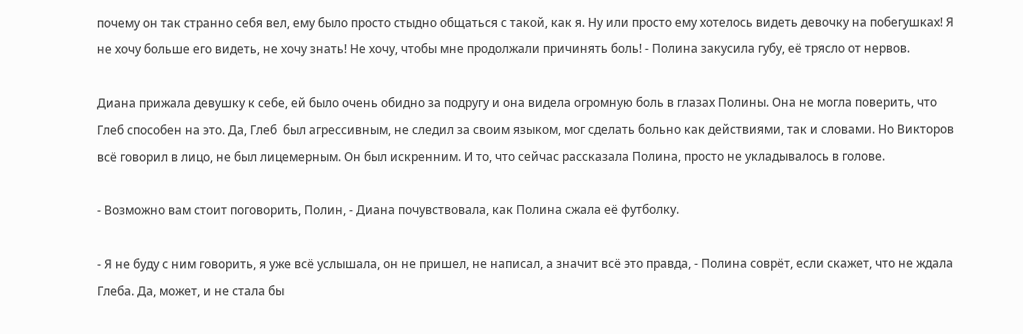почему он так странно себя вел, ему было просто стыдно общаться с такой, как я. Ну или просто ему хотелось видеть девочку на побегушках! Я не хочу больше его видеть, не хочу знать! Не хочу, чтобы мне продолжали причинять боль! - Полина закусила губу, её трясло от нервов.

Диана прижала девушку к себе, ей было очень обидно за подругу и она видела огромную боль в глазах Полины. Она не могла поверить, что Глеб способен на это. Да, Глеб  был агрессивным, не следил за своим языком, мог сделать больно как действиями, так и словами. Но Викторов всё говорил в лицо, не был лицемерным. Он был искренним. И то, что сейчас рассказала Полина, просто не укладывалось в голове.

- Возможно вам стоит поговорить, Полин, - Диана почувствовала, как Полина сжала её футболку.

- Я не буду с ним говорить, я уже всё услышала, он не пришел, не написал, а значит всё это правда, - Полина соврёт, если скажет, что не ждала Глеба. Да, может, и не стала бы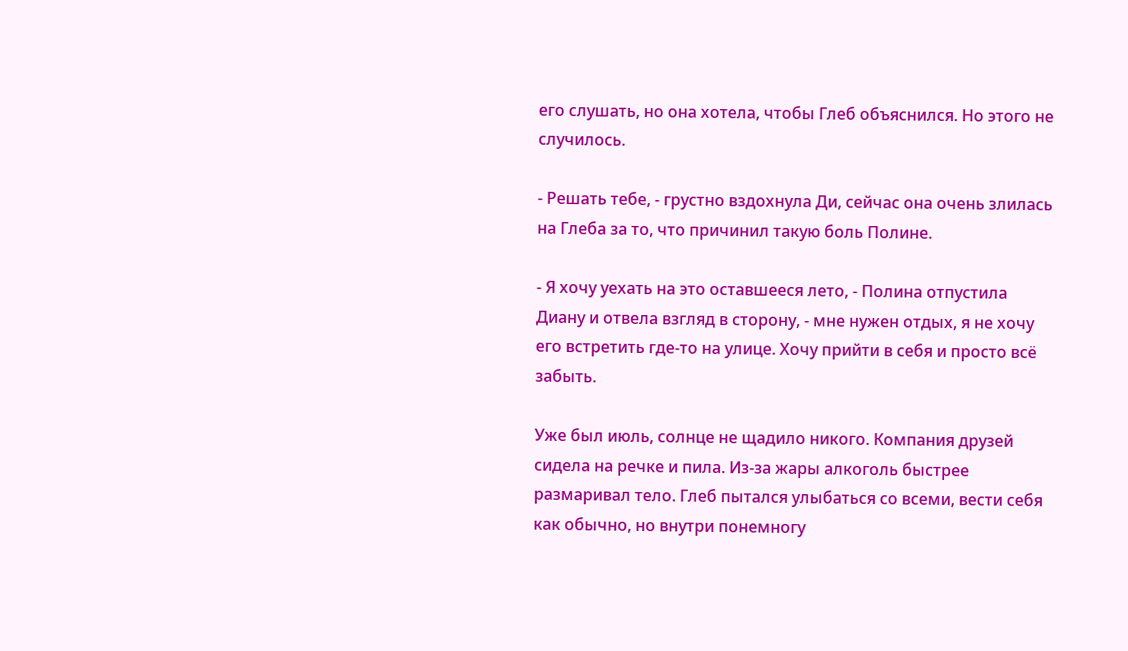его слушать, но она хотела, чтобы Глеб объяснился. Но этого не случилось.

- Решать тебе, - грустно вздохнула Ди, сейчас она очень злилась на Глеба за то, что причинил такую боль Полине.

- Я хочу уехать на это оставшееся лето, - Полина отпустила Диану и отвела взгляд в сторону, - мне нужен отдых, я не хочу его встретить где-то на улице. Хочу прийти в себя и просто всё забыть.

Уже был июль, солнце не щадило никого. Компания друзей сидела на речке и пила. Из-за жары алкоголь быстрее размаривал тело. Глеб пытался улыбаться со всеми, вести себя как обычно, но внутри понемногу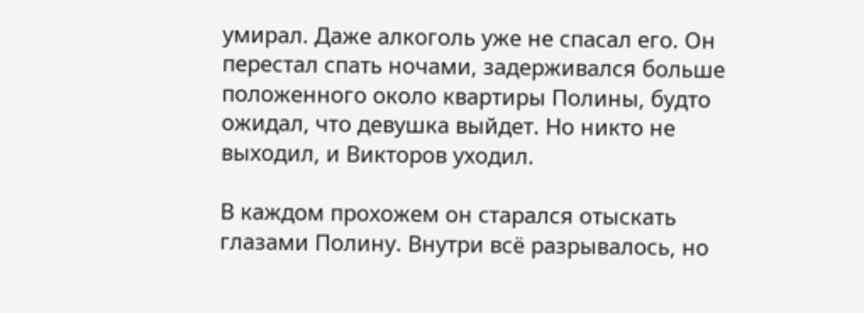умирал. Даже алкоголь уже не спасал его. Он перестал спать ночами, задерживался больше положенного около квартиры Полины, будто ожидал, что девушка выйдет. Но никто не выходил, и Викторов уходил.

В каждом прохожем он старался отыскать глазами Полину. Внутри всё разрывалось, но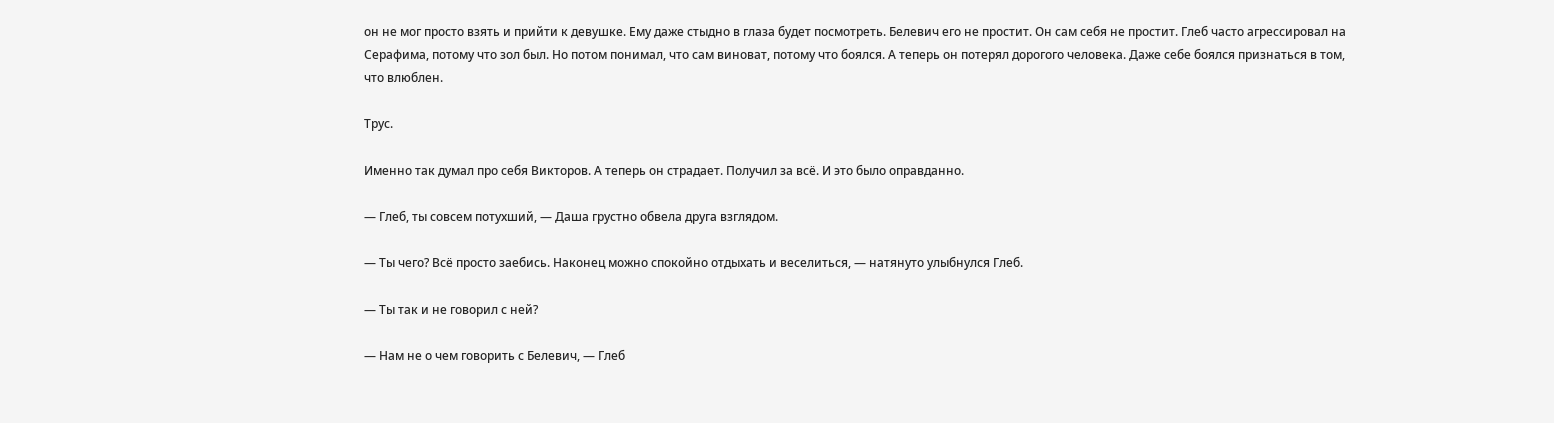он не мог просто взять и прийти к девушке. Ему даже стыдно в глаза будет посмотреть. Белевич его не простит. Он сам себя не простит. Глеб часто агрессировал на Серафима, потому что зол был. Но потом понимал, что сам виноват, потому что боялся. А теперь он потерял дорогого человека. Даже себе боялся признаться в том, что влюблен.

Трус.

Именно так думал про себя Викторов. А теперь он страдает. Получил за всё. И это было оправданно.

— Глеб, ты совсем потухший, — Даша грустно обвела друга взглядом.

— Ты чего? Всё просто заебись. Наконец можно спокойно отдыхать и веселиться, — натянуто улыбнулся Глеб.

— Ты так и не говорил с ней?

— Нам не о чем говорить с Белевич, — Глеб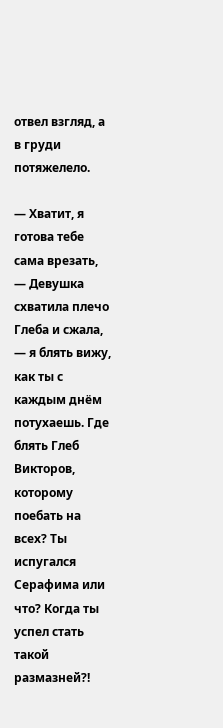отвел взгляд, а в груди потяжелело.

— Хватит, я готова тебе сама врезать, — Девушка схватила плечо Глеба и сжала, — я блять вижу, как ты с каждым днём потухаешь. Где блять Глеб Викторов, которому поебать на всех? Ты испугался Серафима или что? Когда ты успел стать такой размазней?!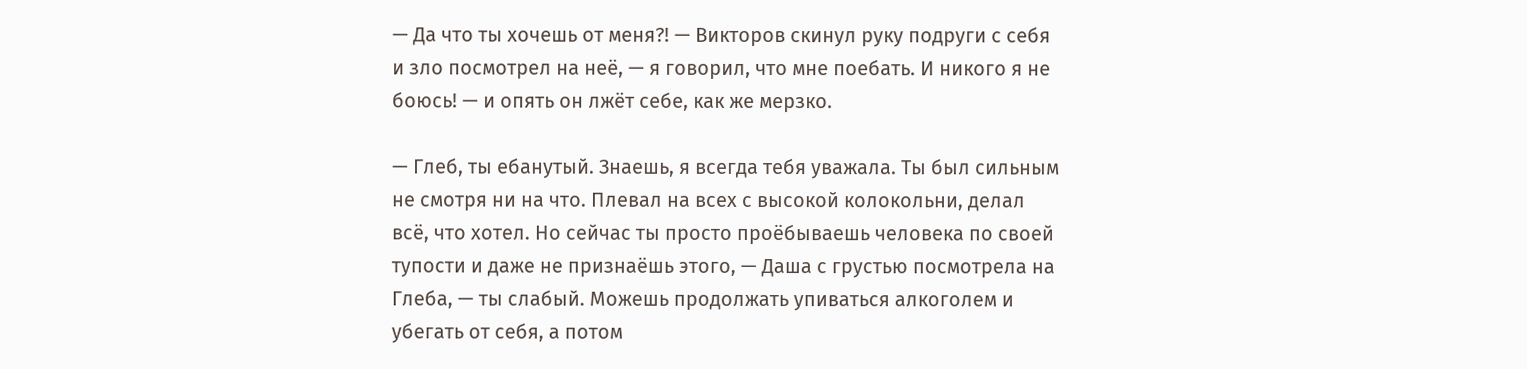— Да что ты хочешь от меня?! — Викторов скинул руку подруги с себя и зло посмотрел на неё, — я говорил, что мне поебать. И никого я не боюсь! — и опять он лжёт себе, как же мерзко.

— Глеб, ты ебанутый. Знаешь, я всегда тебя уважала. Ты был сильным не смотря ни на что. Плевал на всех с высокой колокольни, делал всё, что хотел. Но сейчас ты просто проёбываешь человека по своей тупости и даже не признаёшь этого, — Даша с грустью посмотрела на Глеба, — ты слабый. Можешь продолжать упиваться алкоголем и убегать от себя, а потом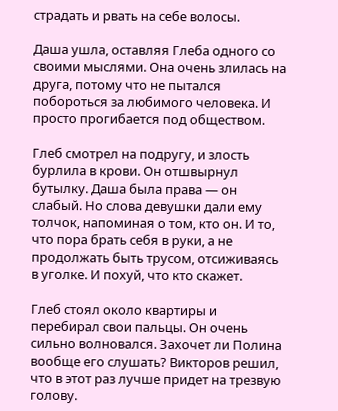страдать и рвать на себе волосы.

Даша ушла, оставляя Глеба одного со своими мыслями. Она очень злилась на друга, потому что не пытался побороться за любимого человека. И просто прогибается под обществом.

Глеб смотрел на подругу, и злость бурлила в крови. Он отшвырнул бутылку. Даша была права — он слабый. Но слова девушки дали ему толчок, напоминая о том, кто он. И то, что пора брать себя в руки, а не продолжать быть трусом, отсиживаясь в уголке. И похуй, что кто скажет.

Глеб стоял около квартиры и перебирал свои пальцы. Он очень сильно волновался. Захочет ли Полина вообще его слушать? Викторов решил, что в этот раз лучше придет на трезвую голову.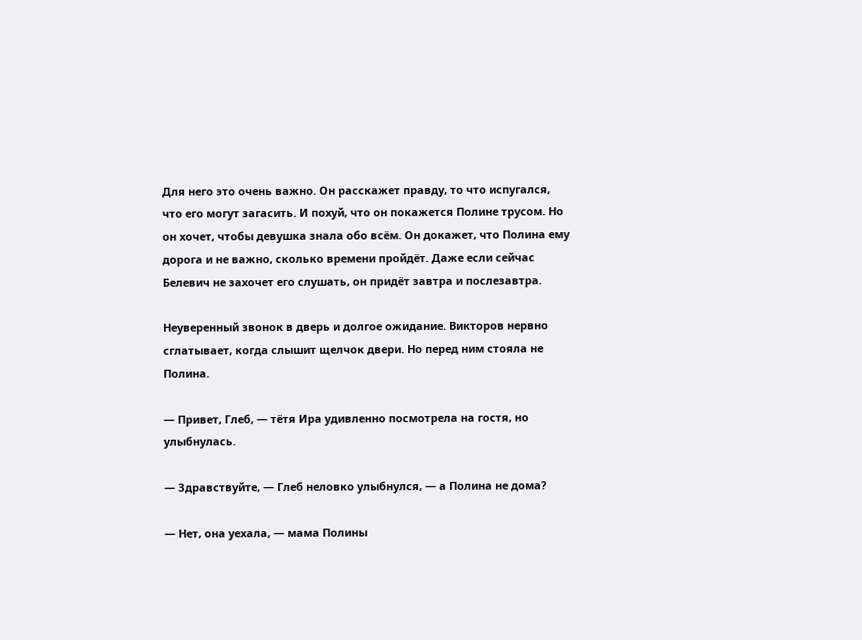Для него это очень важно. Он расскажет правду, то что испугался, что его могут загасить. И похуй, что он покажется Полине трусом. Но он хочет, чтобы девушка знала обо всём. Он докажет, что Полина ему дорога и не важно, сколько времени пройдёт. Даже если сейчас Белевич не захочет его слушать, он придёт завтра и послезавтра.

Неуверенный звонок в дверь и долгое ожидание. Викторов нервно сглатывает, когда слышит щелчок двери. Но перед ним стояла не Полина.

— Привет, Глеб, — тётя Ира удивленно посмотрела на гостя, но улыбнулась.

— Здравствуйте, — Глеб неловко улыбнулся, — а Полина не дома?

— Нет, она уехала, — мама Полины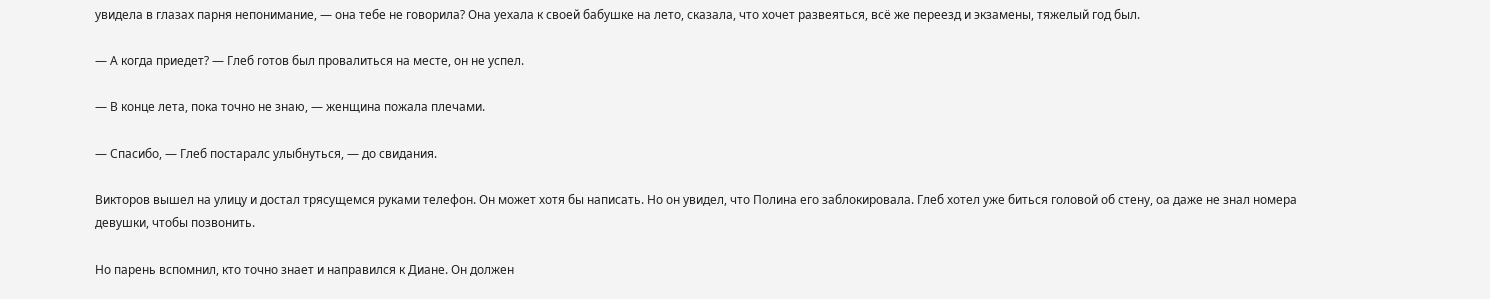увидела в глазах парня непонимание, — она тебе не говорила? Она уехала к своей бабушке на лето, сказала, что хочет развеяться, всё же переезд и экзамены, тяжелый год был.

— А когда приедет? — Глеб готов был провалиться на месте, он не успел.

— В конце лета, пока точно не знаю, — женщина пожала плечами.

— Спасибо, — Глеб постаралс улыбнуться, — до свидания.

Викторов вышел на улицу и достал трясущемся руками телефон. Он может хотя бы написать. Но он увидел, что Полина его заблокировала. Глеб хотел уже биться головой об стену, оа даже не знал номера девушки, чтобы позвонить.

Но парень вспомнил, кто точно знает и направился к Диане. Он должен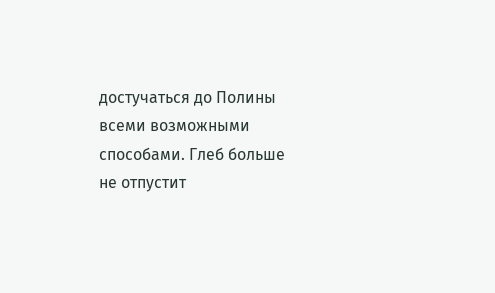достучаться до Полины всеми возможными способами. Глеб больше не отпустит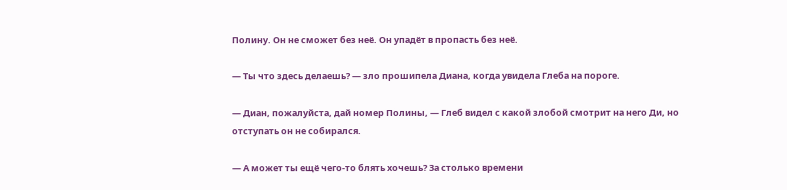Полину. Он не сможет без неё. Он упадёт в пропасть без неё.

— Ты что здесь делаешь? — зло прошипела Диана, когда увидела Глеба на пороге.

— Диан, пожалуйста, дай номер Полины, — Глеб видел с какой злобой смотрит на него Ди, но отступать он не собирался.

— А может ты ещё чего-то блять хочешь? За столько времени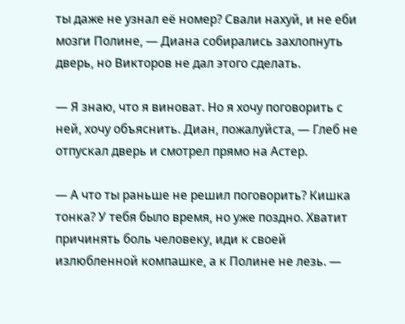ты даже не узнал её номер? Свали нахуй, и не еби мозги Полине, — Диана собирались захлопнуть дверь, но Викторов не дал этого сделать.

— Я знаю, что я виноват. Но я хочу поговорить с ней, хочу объяснить. Диан, пожалуйста, — Глеб не отпускал дверь и смотрел прямо на Астер.

— А что ты раньше не решил поговорить? Кишка тонка? У тебя было время, но уже поздно. Хватит причинять боль человеку, иди к своей излюбленной компашке, а к Полине не лезь. —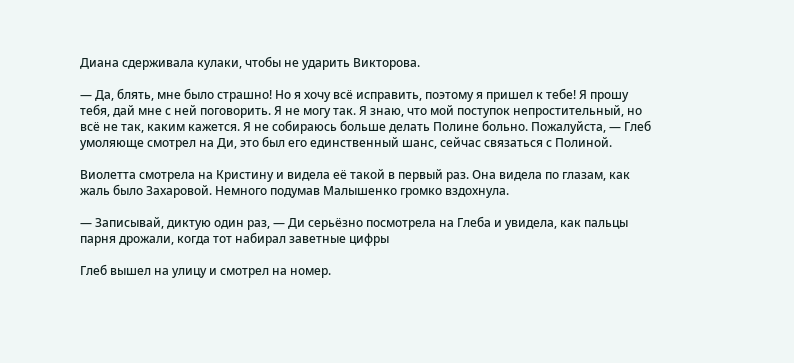Диана сдерживала кулаки, чтобы не ударить Викторова.

— Да, блять, мне было страшно! Но я хочу всё исправить, поэтому я пришел к тебе! Я прошу тебя, дай мне с ней поговорить. Я не могу так. Я знаю, что мой поступок непростительный, но всё не так, каким кажется. Я не собираюсь больше делать Полине больно. Пожалуйста, — Глеб умоляюще смотрел на Ди, это был его единственный шанс, сейчас связаться с Полиной.

Виолетта смотрела на Кристину и видела её такой в первый раз. Она видела по глазам, как жаль было Захаровой. Немного подумав Малышенко громко вздохнула.

— Записывай, диктую один раз, — Ди серьёзно посмотрела на Глеба и увидела, как пальцы парня дрожали, когда тот набирал заветные цифры

Глеб вышел на улицу и смотрел на номер.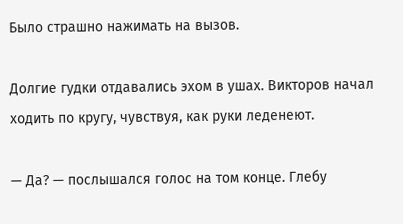Было страшно нажимать на вызов.

Долгие гудки отдавались эхом в ушах. Викторов начал ходить по кругу, чувствуя, как руки леденеют.

— Да? — послышался голос на том конце. Глебу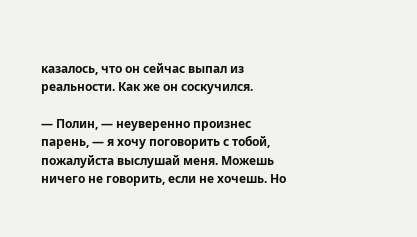казалось, что он сейчас выпал из реальности. Как же он соскучился.

— Полин, — неуверенно произнес парень, — я хочу поговорить с тобой, пожалуйста выслушай меня. Можешь ничего не говорить, если не хочешь. Но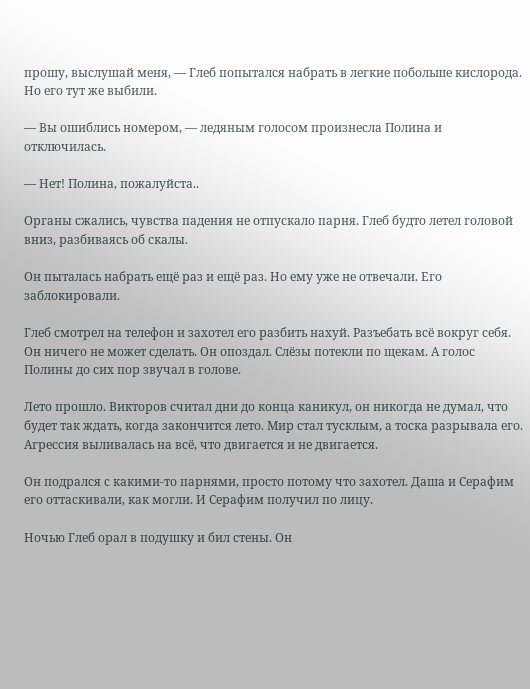прошу, выслушай меня, — Глеб попытался набрать в легкие побольше кислорода. Но его тут же выбили.

— Вы ошиблись номером, — ледяным голосом произнесла Полина и отключилась.

— Нет! Полина, пожалуйста..

Органы сжались, чувства падения не отпускало парня. Глеб будто летел головой вниз, разбиваясь об скалы.

Он пыталась набрать ещё раз и ещё раз. Но ему уже не отвечали. Его заблокировали.

Глеб смотрел на телефон и захотел его разбить нахуй. Разъебать всё вокруг себя. Он ничего не может сделать. Он опоздал. Слёзы потекли по щекам. А голос Полины до сих пор звучал в голове.

Лето прошло. Викторов считал дни до конца каникул, он никогда не думал, что будет так ждать, когда закончится лето. Мир стал тусклым, а тоска разрывала его. Агрессия выливалась на всё, что двигается и не двигается.

Он подрался с какими-то парнями, просто потому что захотел. Даша и Серафим его оттаскивали, как могли. И Серафим получил по лицу.

Ночью Глеб орал в подушку и бил стены. Он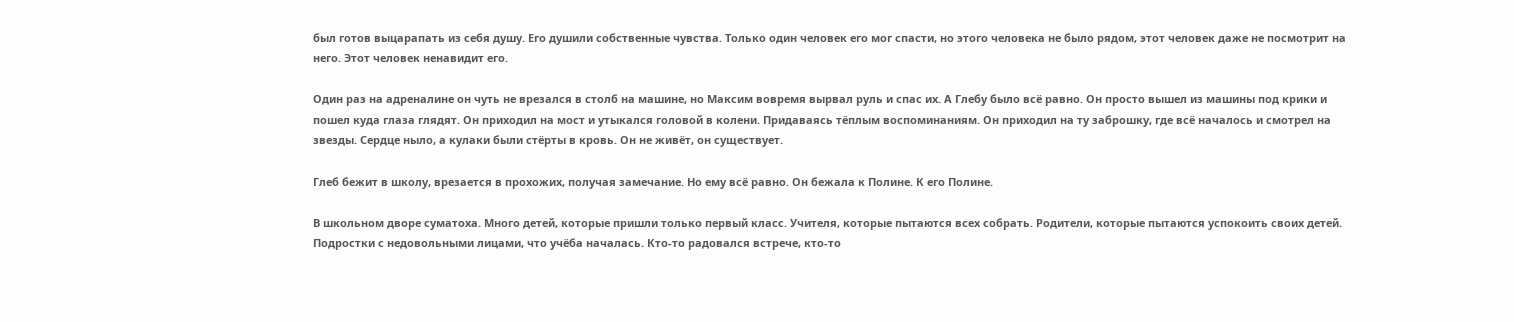был готов выцарапать из себя душу. Его душили собственные чувства. Только один человек его мог спасти, но этого человека не было рядом, этот человек даже не посмотрит на него. Этот человек ненавидит его.

Один раз на адреналине он чуть не врезался в столб на машине, но Максим вовремя вырвал руль и спас их. А Глебу было всё равно. Он просто вышел из машины под крики и пошел куда глаза глядят. Он приходил на мост и утыкался головой в колени. Придаваясь тёплым воспоминаниям. Он приходил на ту заброшку, где всё началось и смотрел на звезды. Сердце ныло, а кулаки были стёрты в кровь. Он не живёт, он существует.

Глеб бежит в школу, врезается в прохожих, получая замечание. Но ему всё равно. Он бежала к Полине. К его Полине.

В школьном дворе суматоха. Много детей, которые пришли только первый класс. Учителя, которые пытаются всех собрать. Родители, которые пытаются успокоить своих детей. Подростки с недовольными лицами, что учёба началась. Кто-то радовался встрече, кто-то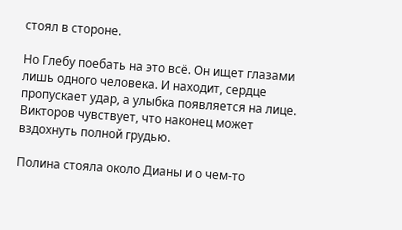стоял в стороне.

Но Глебу поебать на это всё. Он ищет глазами лишь одного человека. И находит, сердце пропускает удар, а улыбка появляется на лице. Викторов чувствует, что наконец может вздохнуть полной грудью.

Полина стояла около Дианы и о чем-то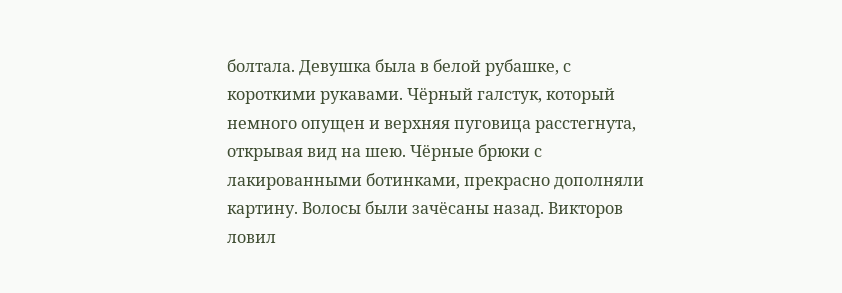болтала. Девушка была в белой рубашке, с короткими рукавами. Чёрный галстук, который немного опущен и верхняя пуговица расстегнута, открывая вид на шею. Чёрные брюки с лакированными ботинками, прекрасно дополняли картину. Волосы были зачёсаны назад. Викторов ловил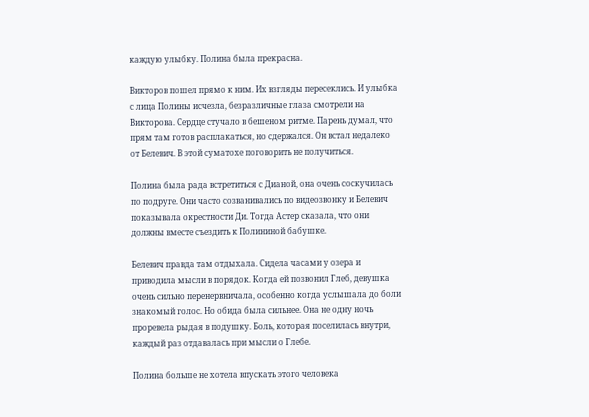каждую улыбку. Полина была прекрасна.

Викторов пошел прямо к ним. Их взгляды пересеклись. И улыбка с лица Полины исчезла, безразличные глаза смотрели на Викторова. Сердце стучало в бешеном ритме. Парень думал, что прям там готов расплакаться, но сдержался. Он встал недалеко от Белевич. В этой суматохе поговорить не получиться.

Полина была рада встретиться с Дианой, она очень соскучилась по подруге. Они часто созванивались по видеозвонку и Белевич показывала окрестности Ди. Тогда Астер сказала, что они должны вместе съездить к Полининой бабушке.

Белевич правда там отдыхала. Сидела часами у озера и приводила мысли в порядок. Когда ей позвонил Глеб, девушка очень сильно перенервничала, особенно когда услышала до боли знакомый голос. Но обида была сильнее. Она не одну ночь проревела рыдая в подушку. Боль, которая поселилась внутри, каждый раз отдавалась при мысли о Глебе.

Полина больше не хотела впускать этого человека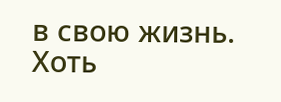в свою жизнь. Хоть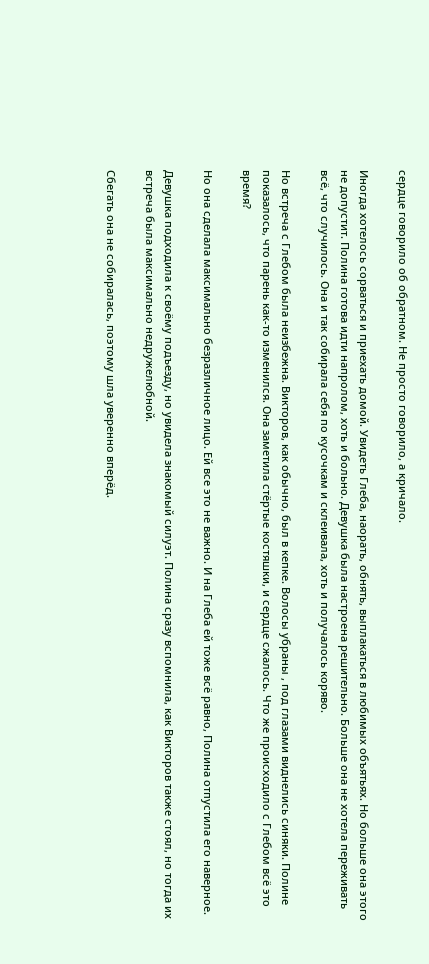сердце говорило об обратном. Не просто говорило, а кричало.

Иногда хотелось сорваться и приехать домой. Увидеть Глеба, наорать, обнять, выплакаться в любимых объятьях. Но больше она этого не допустит. Полина готова идти напролом, хоть и больно. Девушка была настроена решительно. Больше она не хотела переживать всё, что случилось. Она и так собирала себя по кусочкам и склеивала, хоть и получалось коряво.

Но встреча с Глебом была неизбежна. Викторов, как обычно, был в кепке. Волосы убраны , под глазами виднелись синяки. Полине показалось, что парень как-то изменился. Она заметила стёртые костяшки, и сердце сжалось. Что же происходило с Глебом всё это время?

Но она сделала максимально безразличное лицо. Ей все это не важно. И на Глеба ей тоже всё равно, Полина отпустила его наверное.

Девушка подходила к своёму подъезду, но увидела знакомый силуэт. Полина сразу вспомнила, как Викторов также стоял, но тогда их встреча была максимально недружелюбной.

Сбегать она не собиралась, поэтому шла уверенно вперёд.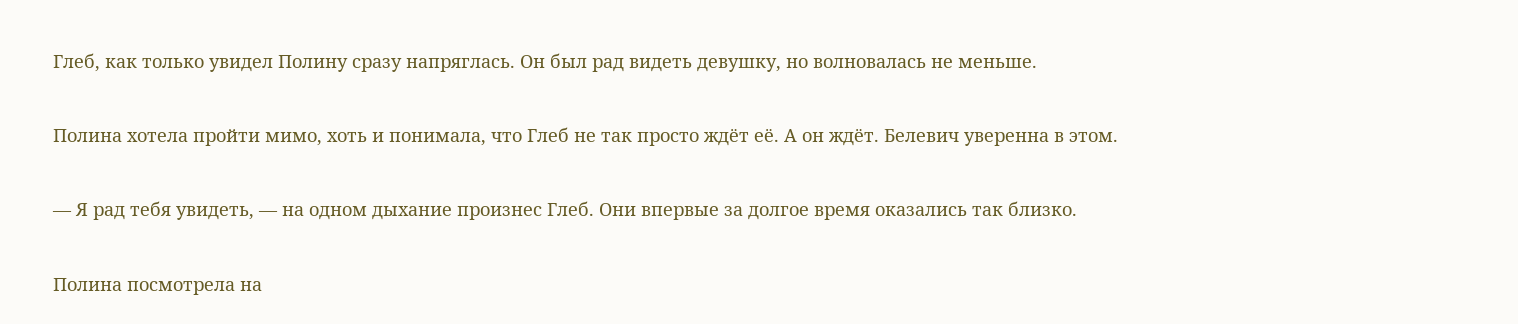Глеб, как только увидел Полину сразу напряглась. Он был рад видеть девушку, но волновалась не меньше.

Полина хотела пройти мимо, хоть и понимала, что Глеб не так просто ждёт её. А он ждёт. Белевич уверенна в этом.

— Я рад тебя увидеть, — на одном дыхание произнес Глеб. Они впервые за долгое время оказались так близко.

Полина посмотрела на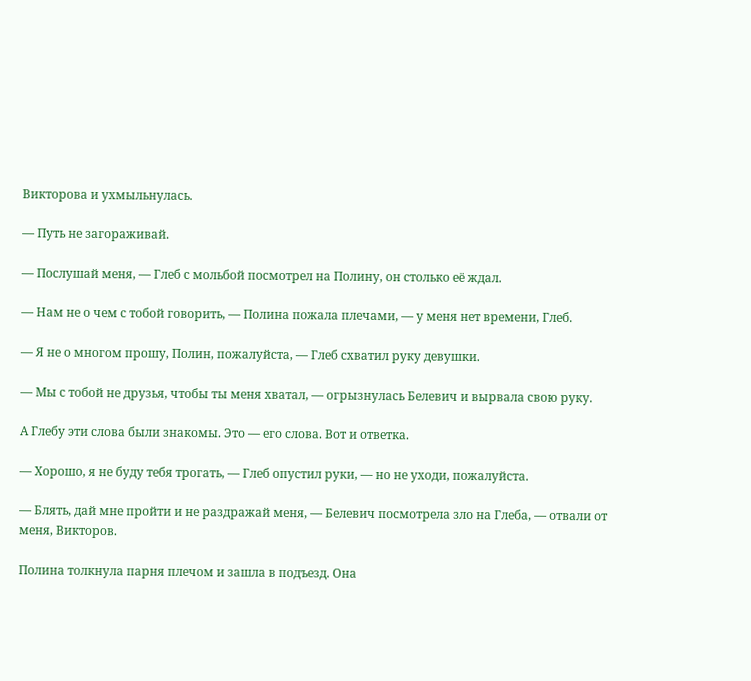Викторова и ухмыльнулась.

— Путь не загораживай.

— Послушай меня, — Глеб с мольбой посмотрел на Полину, он столько её ждал.

— Нам не о чем с тобой говорить, — Полина пожала плечами, — у меня нет времени, Глеб.

— Я не о многом прошу, Полин, пожалуйста, — Глеб схватил руку девушки.

— Мы с тобой не друзья, чтобы ты меня хватал, — огрызнулась Белевич и вырвала свою руку.

А Глебу эти слова были знакомы. Это — его слова. Вот и ответка.

— Хорошо, я не буду тебя трогать, — Глеб опустил руки, — но не уходи, пожалуйста.

— Блять, дай мне пройти и не раздражай меня, — Белевич посмотрела зло на Глеба, — отвали от меня, Викторов.

Полина толкнула парня плечом и зашла в подъезд. Она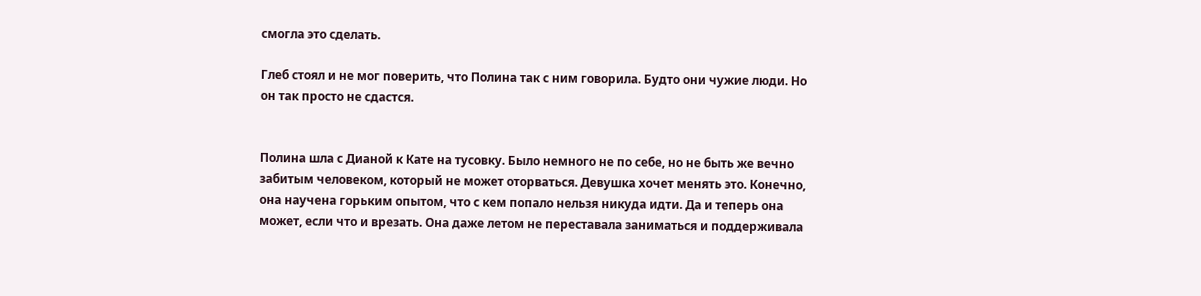смогла это сделать.

Глеб стоял и не мог поверить, что Полина так с ним говорила. Будто они чужие люди. Но он так просто не сдастся.


Полина шла с Дианой к Кате на тусовку. Было немного не по себе, но не быть же вечно забитым человеком, который не может оторваться. Девушка хочет менять это. Конечно, она научена горьким опытом, что с кем попало нельзя никуда идти. Да и теперь она может, если что и врезать. Она даже летом не переставала заниматься и поддерживала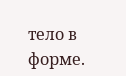тело в форме.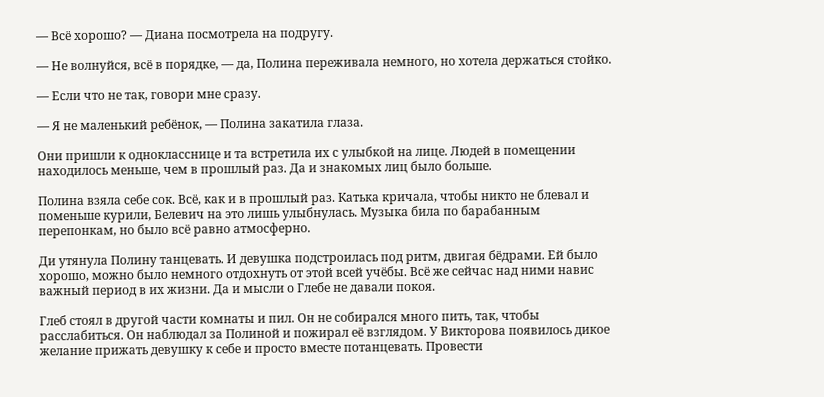— Всё хорошо? — Диана посмотрела на подругу.

— Не волнуйся, всё в порядке, — да, Полина переживала немного, но хотела держаться стойко.

— Если что не так, говори мне сразу.

— Я не маленький ребёнок, — Полина закатила глаза.

Они пришли к однокласснице и та встретила их с улыбкой на лице. Людей в помещении находилось меньше, чем в прошлый раз. Да и знакомых лиц было больше.

Полина взяла себе сок. Всё, как и в прошлый раз. Катька кричала, чтобы никто не блевал и поменьше курили, Белевич на это лишь улыбнулась. Музыка била по барабанным перепонкам, но было всё равно атмосферно.

Ди утянула Полину танцевать. И девушка подстроилась под ритм, двигая бёдрами. Ей было хорошо, можно было немного отдохнуть от этой всей учёбы. Всё же сейчас над ними навис важный период в их жизни. Да и мысли о Глебе не давали покоя.

Глеб стоял в другой части комнаты и пил. Он не собирался много пить, так, чтобы расслабиться. Он наблюдал за Полиной и пожирал её взглядом. У Викторова появилось дикое желание прижать девушку к себе и просто вместе потанцевать. Провести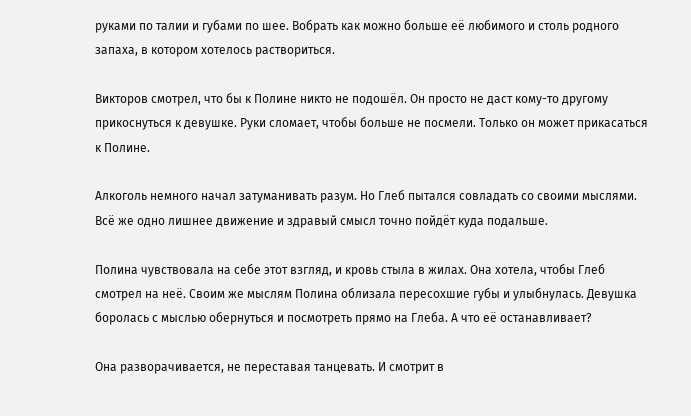руками по талии и губами по шее. Вобрать как можно больше её любимого и столь родного запаха, в котором хотелось раствориться.

Викторов смотрел, что бы к Полине никто не подошёл. Он просто не даст кому-то другому прикоснуться к девушке. Руки сломает, чтобы больше не посмели. Только он может прикасаться к Полине.

Алкоголь немного начал затуманивать разум. Но Глеб пытался совладать со своими мыслями. Всё же одно лишнее движение и здравый смысл точно пойдёт куда подальше.

Полина чувствовала на себе этот взгляд, и кровь стыла в жилах. Она хотела, чтобы Глеб смотрел на неё. Своим же мыслям Полина облизала пересохшие губы и улыбнулась. Девушка боролась с мыслью обернуться и посмотреть прямо на Глеба. А что её останавливает?

Она разворачивается, не переставая танцевать. И смотрит в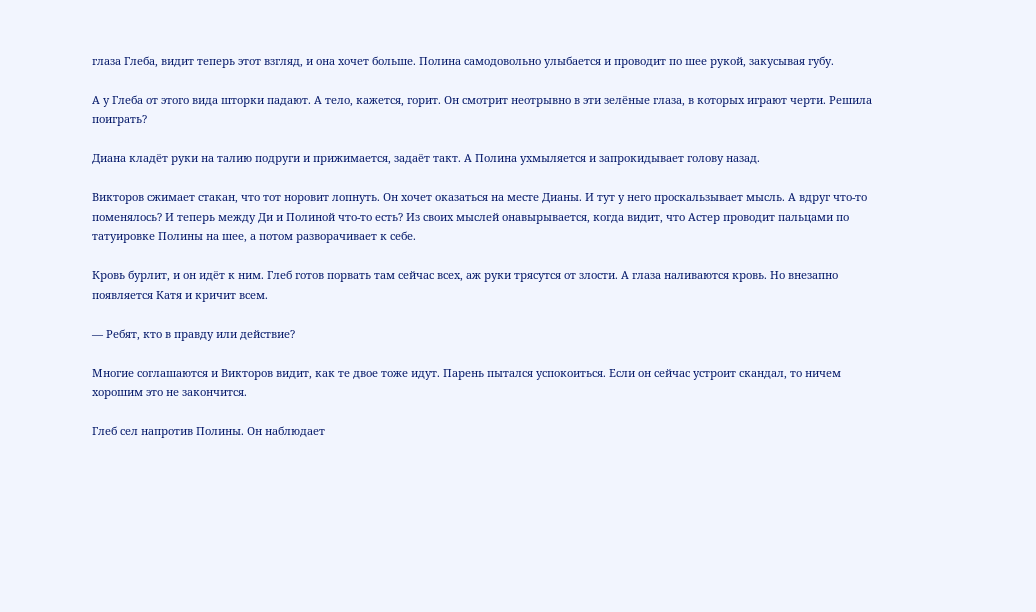глаза Глеба, видит теперь этот взгляд, и она хочет больше. Полина самодовольно улыбается и проводит по шее рукой, закусывая губу.

А у Глеба от этого вида шторки падают. А тело, кажется, горит. Он смотрит неотрывно в эти зелёные глаза, в которых играют черти. Решила поиграть?

Диана кладёт руки на талию подруги и прижимается, задаёт такт. А Полина ухмыляется и запрокидывает голову назад.

Викторов сжимает стакан, что тот норовит лопнуть. Он хочет оказаться на месте Дианы. И тут у него проскальзывает мысль. А вдруг что-то поменялось? И теперь между Ди и Полиной что-то есть? Из своих мыслей онавырывается, когда видит, что Астер проводит пальцами по татуировке Полины на шее, а потом разворачивает к себе.

Кровь бурлит, и он идёт к ним. Глеб готов порвать там сейчас всех, аж руки трясутся от злости. А глаза наливаются кровь. Но внезапно появляется Катя и кричит всем.

— Ребят, кто в правду или действие?

Многие соглашаются и Викторов видит, как те двое тоже идут. Парень пытался успокоиться. Если он сейчас устроит скандал, то ничем хорошим это не закончится.

Глеб сел напротив Полины. Он наблюдает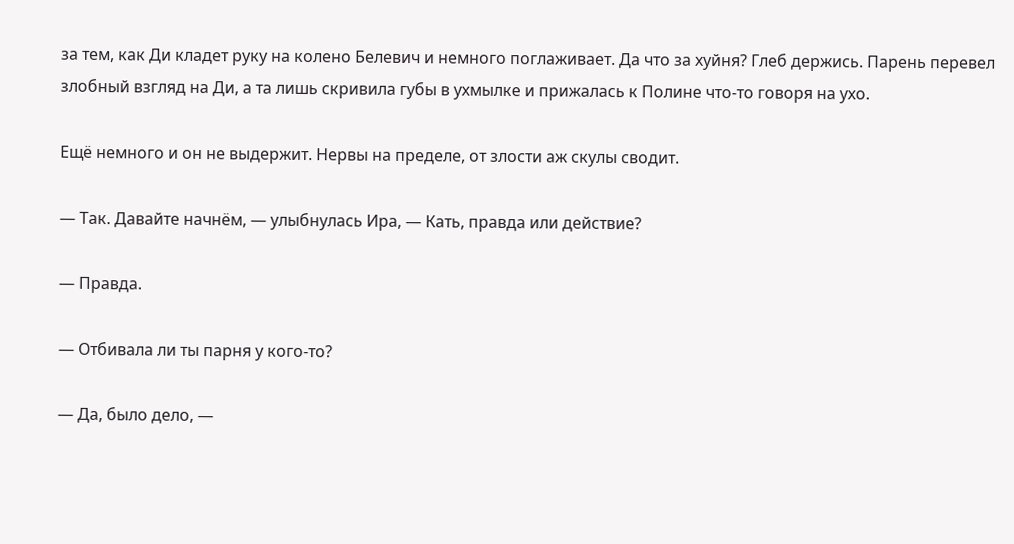за тем, как Ди кладет руку на колено Белевич и немного поглаживает. Да что за хуйня? Глеб держись. Парень перевел злобный взгляд на Ди, а та лишь скривила губы в ухмылке и прижалась к Полине что-то говоря на ухо.

Ещё немного и он не выдержит. Нервы на пределе, от злости аж скулы сводит.

— Так. Давайте начнём, — улыбнулась Ира, — Кать, правда или действие?

— Правда.

— Отбивала ли ты парня у кого-то?

— Да, было дело, —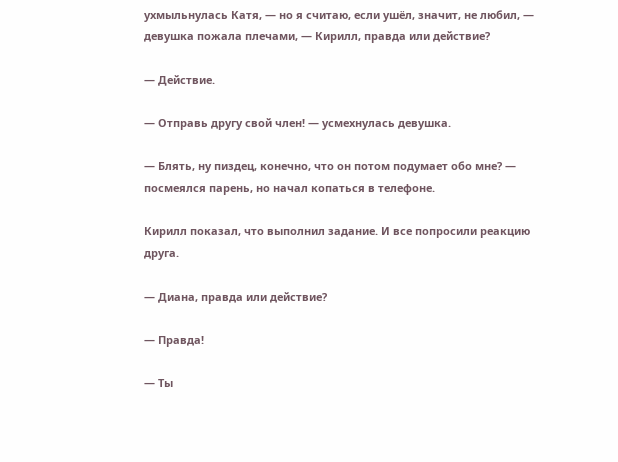ухмыльнулась Катя, — но я считаю, если ушёл, значит, не любил, — девушка пожала плечами, — Кирилл, правда или действие?

— Действие.

— Отправь другу свой член! — усмехнулась девушка.

— Блять, ну пиздец, конечно, что он потом подумает обо мне? — посмеялся парень, но начал копаться в телефоне.

Кирилл показал, что выполнил задание. И все попросили реакцию друга.

— Диана, правда или действие?

— Правда!

— Ты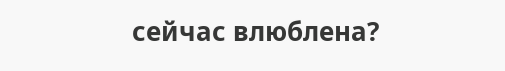сейчас влюблена?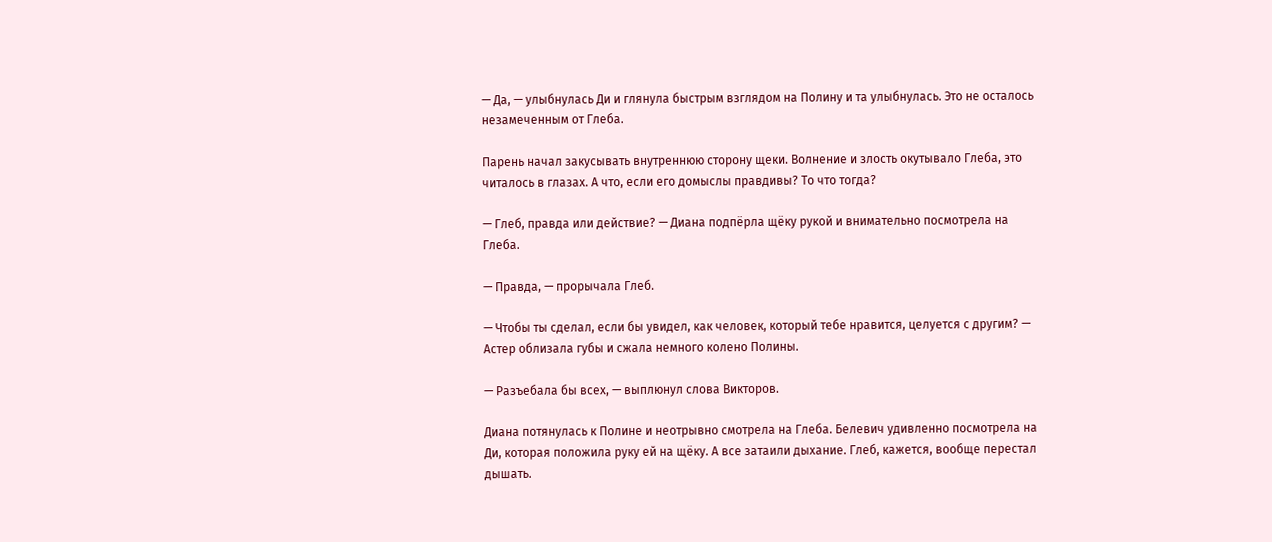— Да, — улыбнулась Ди и глянула быстрым взглядом на Полину и та улыбнулась. Это не осталось незамеченным от Глеба.

Парень начал закусывать внутреннюю сторону щеки. Волнение и злость окутывало Глеба, это читалось в глазах. А что, если его домыслы правдивы? То что тогда?

— Глеб, правда или действие? — Диана подпёрла щёку рукой и внимательно посмотрела на Глеба.

— Правда, — прорычала Глеб.

— Чтобы ты сделал, если бы увидел, как человек, который тебе нравится, целуется с другим? — Астер облизала губы и сжала немного колено Полины.

— Разъебала бы всех, — выплюнул слова Викторов.

Диана потянулась к Полине и неотрывно смотрела на Глеба. Белевич удивленно посмотрела на Ди, которая положила руку ей на щёку. А все затаили дыхание. Глеб, кажется, вообще перестал дышать.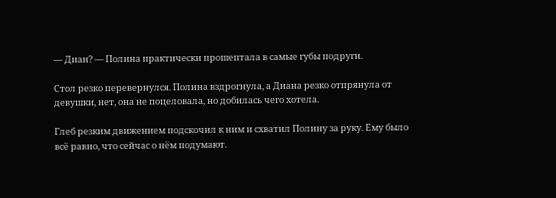— Диан? — Полина практически прошептала в самые губы подруги.

Стол резко перевернулся. Полина вздрогнула, а Диана резко отпрянула от девушки, нет, она не поцеловала, но добилась чего хотела.

Глеб резким движением подскочил к ним и схватил Полину за руку. Ему было всё равно, что сейчас о нём подумают.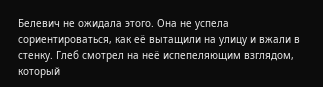Белевич не ожидала этого. Она не успела сориентироваться, как её вытащили на улицу и вжали в стенку. Глеб смотрел на неё испепеляющим взглядом, который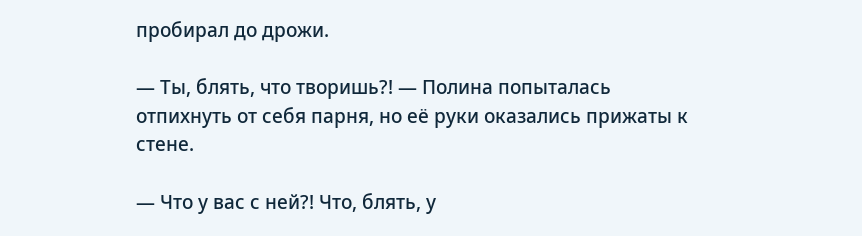пробирал до дрожи.

— Ты, блять, что творишь?! — Полина попыталась отпихнуть от себя парня, но её руки оказались прижаты к стене.

— Что у вас с ней?! Что, блять, у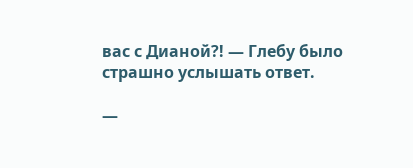вас с Дианой?! — Глебу было страшно услышать ответ.

—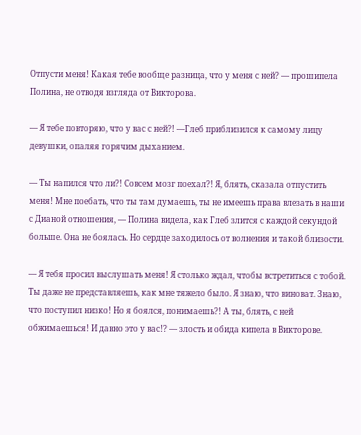Отпусти меня! Какая тебе вообще разница, что у меня с ней? — прошипела Полина, не отводя взгляда от Викторова.

— Я тебе повторяю, что у вас с ней?! —Глеб приблизился к самому лицу девушки, опаляя горячим дыханием.

— Ты напился что ли?! Совсем мозг поехал?! Я, блять, сказала отпустить меня! Мне поебать, что ты там думаешь, ты не имеешь права влезать в наши с Дианой отношения, — Полина видела, как Глеб злится с каждой секундой больше. Она не боялась. Но сердце заходилось от волнения и такой близости.

— Я тебя просил выслушать меня! Я столько ждал, чтобы встретиться с тобой. Ты даже не представляешь, как мне тяжело было. Я знаю, что виноват. Знаю, что поступил низко! Но я боялся, понимаешь?! А ты, блять, с ней обжимаешься! И давно это у вас!? — злость и обида кипела в Викторове.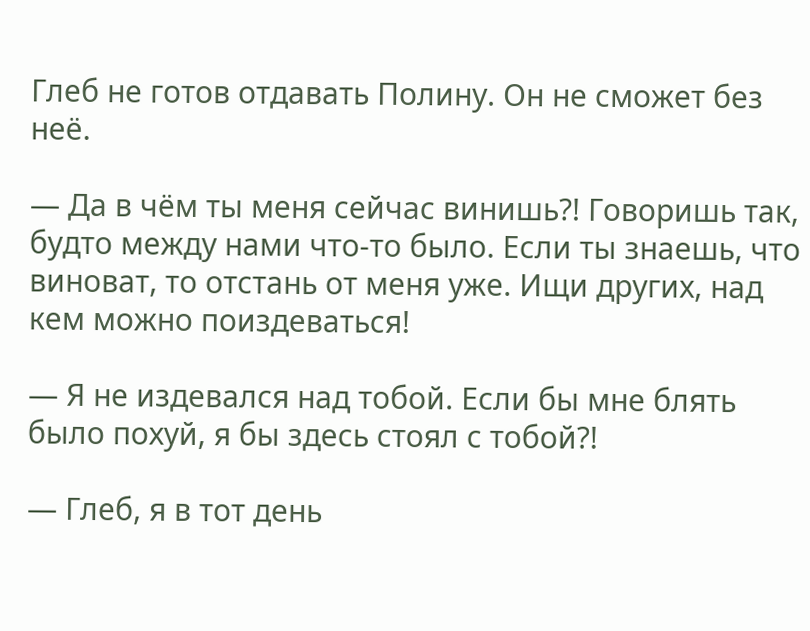Глеб не готов отдавать Полину. Он не сможет без неё.

— Да в чём ты меня сейчас винишь?! Говоришь так, будто между нами что-то было. Если ты знаешь, что виноват, то отстань от меня уже. Ищи других, над кем можно поиздеваться!

— Я не издевался над тобой. Если бы мне блять было похуй, я бы здесь стоял с тобой?!

— Глеб, я в тот день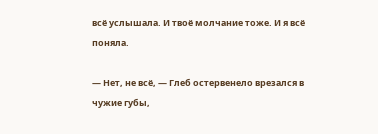всё услышала. И твоё молчание тоже. И я всё поняла.

— Нет, не всё, — Глеб остервенело врезался в чужие губы,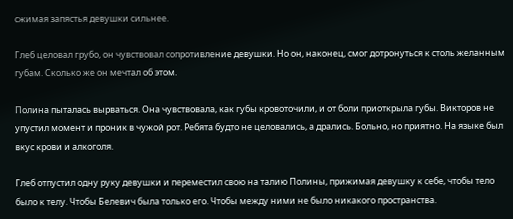сжимая запястья девушки сильнее.

Глеб целовал грубо, он чувствовал сопротивление девушки. Но он, наконец, смог дотронуться к столь желанным губам. Сколько же он мечтал об этом.

Полина пыталась вырваться. Она чувствовала, как губы кровоточили, и от боли приоткрыла губы. Викторов не упустил момент и проник в чужой рот. Ребята будто не целовались, а дрались. Больно, но приятно. На языке был вкус крови и алкоголя.

Глеб отпустил одну руку девушки и переместил свою на талию Полины, прижимая девушку к себе, чтобы тело было к телу. Чтобы Белевич была только его. Чтобы между ними не было никакого пространства.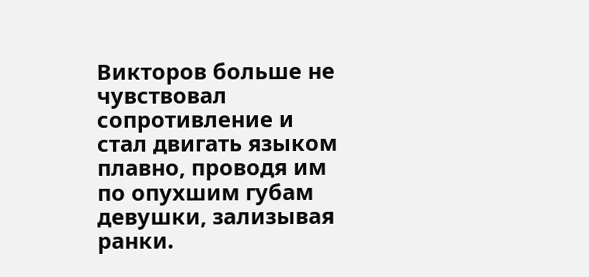Викторов больше не чувствовал сопротивление и стал двигать языком плавно, проводя им по опухшим губам девушки, зализывая ранки.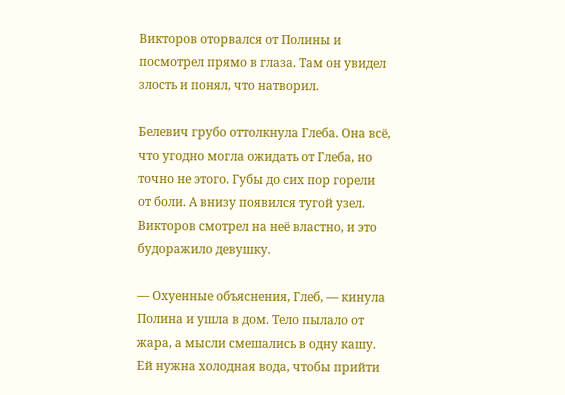Викторов оторвался от Полины и посмотрел прямо в глаза. Там он увидел злость и понял, что натворил.

Белевич грубо оттолкнула Глеба. Она всё, что угодно могла ожидать от Глеба, но точно не этого. Губы до сих пор горели от боли. А внизу появился тугой узел. Викторов смотрел на неё властно, и это будоражило девушку.

— Охуенные объяснения, Глеб, — кинула Полина и ушла в дом. Тело пылало от жара, а мысли смешались в одну кашу. Ей нужна холодная вода, чтобы прийти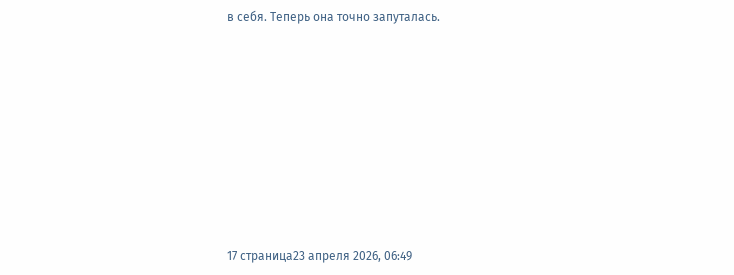в себя. Теперь она точно запуталась.












17 страница23 апреля 2026, 06:49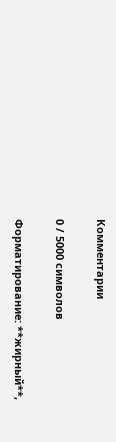Комментарии

0 / 5000 символов

Форматирование: **жирный**,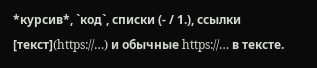*курсив*, `код`, списки (- / 1.), ссылки [текст](https://…) и обычные https://… в тексте.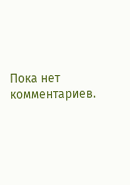Пока нет комментариев.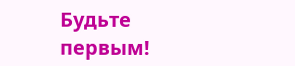Будьте первым!